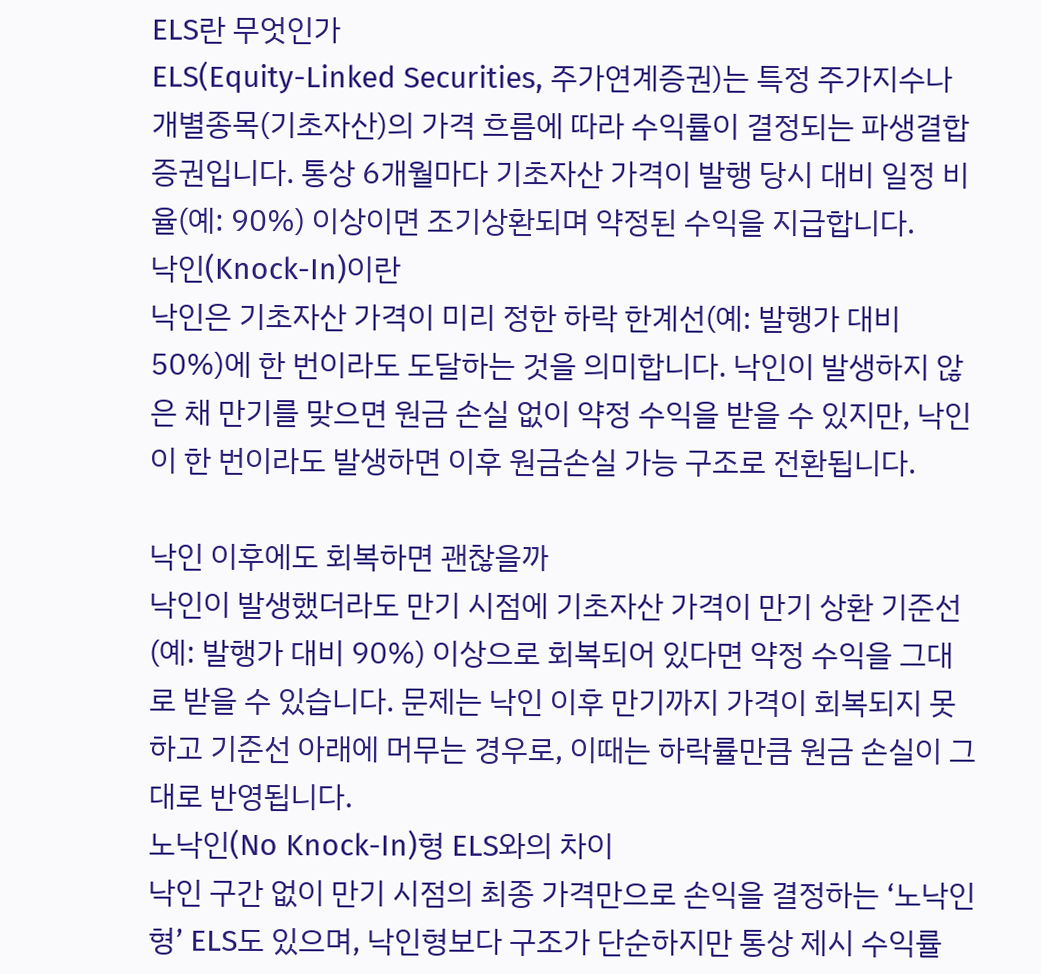ELS란 무엇인가
ELS(Equity-Linked Securities, 주가연계증권)는 특정 주가지수나 개별종목(기초자산)의 가격 흐름에 따라 수익률이 결정되는 파생결합증권입니다. 통상 6개월마다 기초자산 가격이 발행 당시 대비 일정 비율(예: 90%) 이상이면 조기상환되며 약정된 수익을 지급합니다.
낙인(Knock-In)이란
낙인은 기초자산 가격이 미리 정한 하락 한계선(예: 발행가 대비 50%)에 한 번이라도 도달하는 것을 의미합니다. 낙인이 발생하지 않은 채 만기를 맞으면 원금 손실 없이 약정 수익을 받을 수 있지만, 낙인이 한 번이라도 발생하면 이후 원금손실 가능 구조로 전환됩니다.

낙인 이후에도 회복하면 괜찮을까
낙인이 발생했더라도 만기 시점에 기초자산 가격이 만기 상환 기준선(예: 발행가 대비 90%) 이상으로 회복되어 있다면 약정 수익을 그대로 받을 수 있습니다. 문제는 낙인 이후 만기까지 가격이 회복되지 못하고 기준선 아래에 머무는 경우로, 이때는 하락률만큼 원금 손실이 그대로 반영됩니다.
노낙인(No Knock-In)형 ELS와의 차이
낙인 구간 없이 만기 시점의 최종 가격만으로 손익을 결정하는 ‘노낙인형’ ELS도 있으며, 낙인형보다 구조가 단순하지만 통상 제시 수익률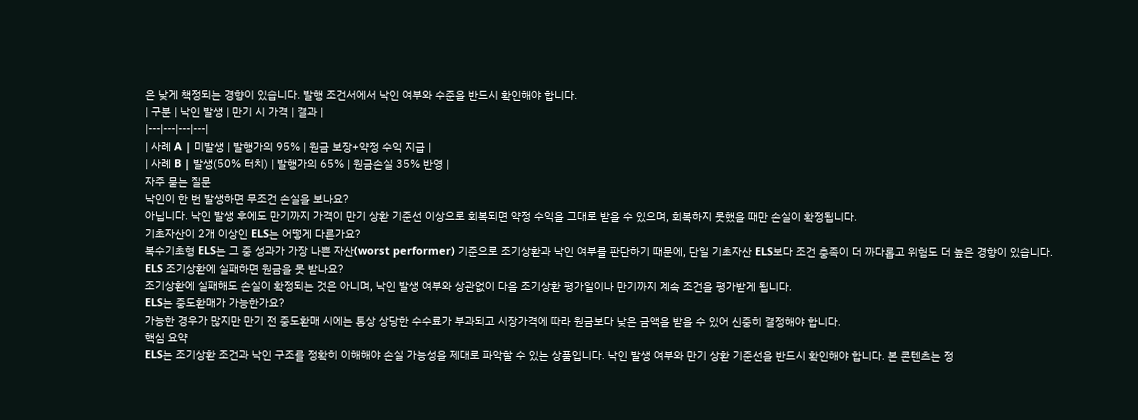은 낮게 책정되는 경향이 있습니다. 발행 조건서에서 낙인 여부와 수준을 반드시 확인해야 합니다.
| 구분 | 낙인 발생 | 만기 시 가격 | 결과 |
|---|---|---|---|
| 사례 A | 미발생 | 발행가의 95% | 원금 보장+약정 수익 지급 |
| 사례 B | 발생(50% 터치) | 발행가의 65% | 원금손실 35% 반영 |
자주 묻는 질문
낙인이 한 번 발생하면 무조건 손실을 보나요?
아닙니다. 낙인 발생 후에도 만기까지 가격이 만기 상환 기준선 이상으로 회복되면 약정 수익을 그대로 받을 수 있으며, 회복하지 못했을 때만 손실이 확정됩니다.
기초자산이 2개 이상인 ELS는 어떻게 다른가요?
복수기초형 ELS는 그 중 성과가 가장 나쁜 자산(worst performer) 기준으로 조기상환과 낙인 여부를 판단하기 때문에, 단일 기초자산 ELS보다 조건 충족이 더 까다롭고 위험도 더 높은 경향이 있습니다.
ELS 조기상환에 실패하면 원금을 못 받나요?
조기상환에 실패해도 손실이 확정되는 것은 아니며, 낙인 발생 여부와 상관없이 다음 조기상환 평가일이나 만기까지 계속 조건을 평가받게 됩니다.
ELS는 중도환매가 가능한가요?
가능한 경우가 많지만 만기 전 중도환매 시에는 통상 상당한 수수료가 부과되고 시장가격에 따라 원금보다 낮은 금액을 받을 수 있어 신중히 결정해야 합니다.
핵심 요약
ELS는 조기상환 조건과 낙인 구조를 정확히 이해해야 손실 가능성을 제대로 파악할 수 있는 상품입니다. 낙인 발생 여부와 만기 상환 기준선을 반드시 확인해야 합니다. 본 콘텐츠는 정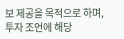보 제공을 목적으로 하며, 투자 조언에 해당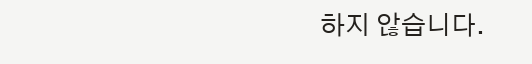하지 않습니다.